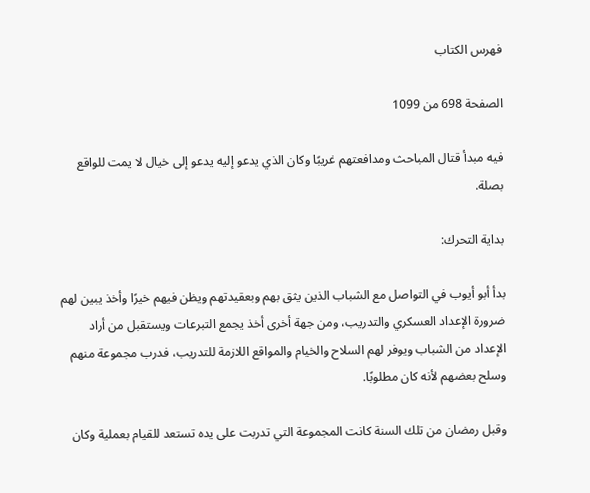فهرس الكتاب

الصفحة 698 من 1099

فيه مبدأ قتال المباحث ومدافعتهم غريبًا وكان الذي يدعو إليه يدعو إلى خيال لا يمت للواقع بصلة.

بداية التحرك:

بدأ أبو أيوب في التواصل مع الشباب الذين يثق بهم وبعقيدتهم ويظن فيهم خيرًا وأخذ يبين لهم ضرورة الإعداد العسكري والتدريب، ومن جهة أخرى أخذ يجمع التبرعات ويستقبل من أراد الإعداد من الشباب ويوفر لهم السلاح والخيام والمواقع اللازمة للتدريب، فدرب مجموعة منهم وسلح بعضهم لأنه كان مطلوبًا.

وقبل رمضان من تلك السنة كانت المجموعة التي تدربت على يده تستعد للقيام بعملية وكان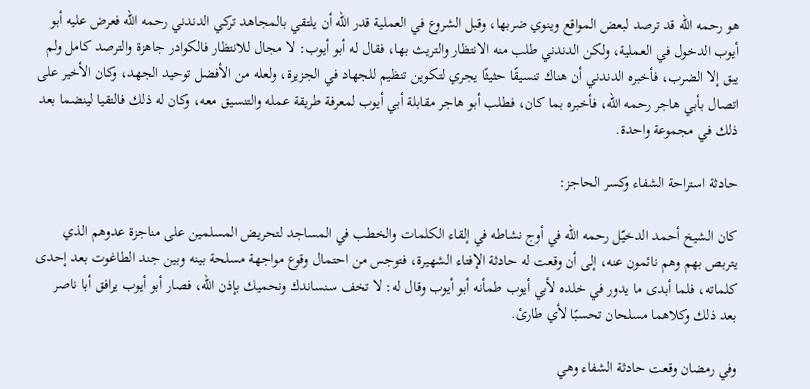هو رحمه الله قد ترصد لبعض المواقع وينوي ضربها، وقبل الشروع في العملية قدر الله أن يلتقي بالمجاهد تركي الدندني رحمه الله فعرض عليه أبو أيوب الدخول في العملية، ولكن الدندني طلب منه الانتظار والتريث بها، فقال له أبو أيوب: لا مجال للانتظار فالكوادر جاهزة والترصد كامل ولم يبق إلا الضرب، فأخبره الدندني أن هناك تنسيقًا حثيثًا يجري لتكوين تنظيم للجهاد في الجزيرة، ولعله من الأفضل توحيد الجهد، وكان الأخير على اتصال بأبي هاجر رحمه الله، فأخبره بما كان، فطلب أبو هاجر مقابلة أبي أيوب لمعرفة طريقة عمله والتنسيق معه، وكان له ذلك فالتقيا لينضما بعد ذلك في مجموعة واحدة.

حادثة استراحة الشفاء وكسر الحاجز:

كان الشيخ أحمد الدخيّل رحمه الله في أوج نشاطه في إلقاء الكلمات والخطب في المساجد لتحريض المسلمين على مناجزة عدوهم الذي يتربص بهم وهم نائمون عنه، إلى أن وقعت له حادثة الإفتاء الشهيرة، فتوجس من احتمال وقوع مواجهة مسلحة بينه وبين جند الطاغوت بعد إحدى كلماته، فلما أبدى ما يدور في خلده لأبي أيوب طمأنه أبو أيوب وقال له: لا تخف سنساندك ونحميك بإذن الله، فصار أبو أيوب يرافق أبا ناصر بعد ذلك وكلاهما مسلحان تحسبًا لأي طارئ.

وفي رمضان وقعت حادثة الشفاء وهي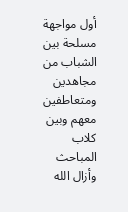أول مواجهة مسلحة بين الشباب من مجاهدين ومتعاطفين معهم وبين كلاب المباحث وأزال الله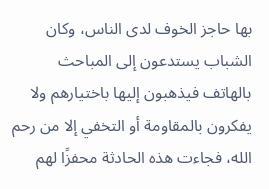بها حاجز الخوف لدى الناس، وكان الشباب يستدعون إلى المباحث بالهاتف فيذهبون إليها باختيارهم ولا يفكرون بالمقاومة أو التخفي إلا من رحم الله، فجاءت هذه الحادثة محفزًا لهم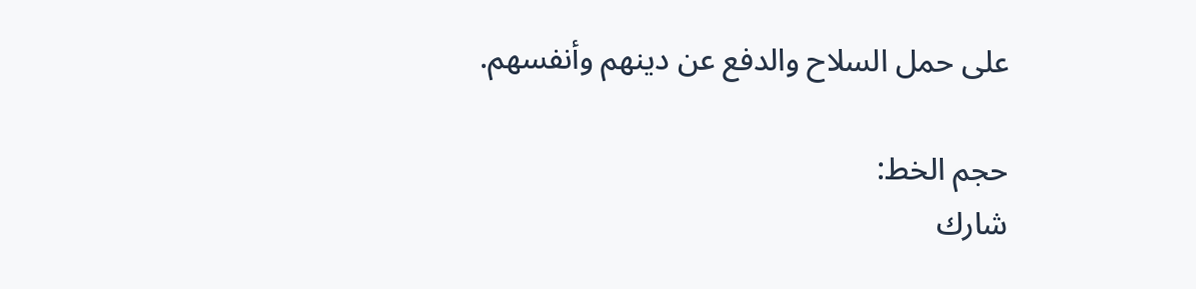على حمل السلاح والدفع عن دينهم وأنفسهم.

حجم الخط:
شارك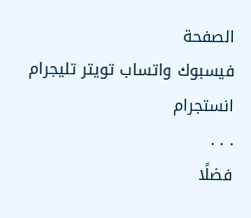الصفحة
فيسبوك واتساب تويتر تليجرام انستجرام
. . .
فضلًا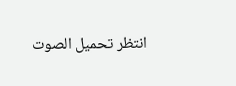انتظر تحميل الصوت